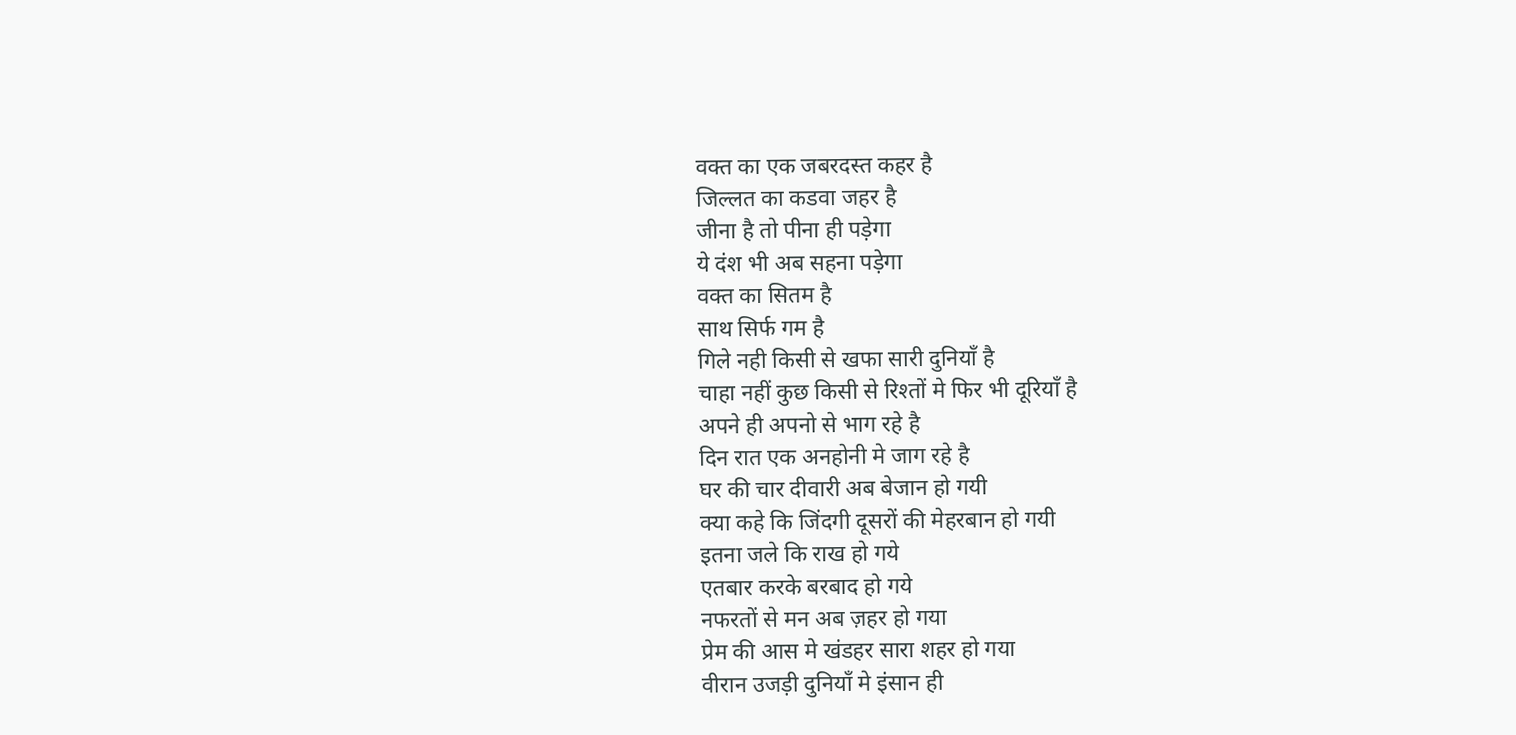वक्त का एक जबरदस्त कहर है
जिल्लत का कडवा जहर है
जीना है तो पीना ही पड़ेगा
ये दंश भी अब सहना पड़ेगा
वक्त का सितम है
साथ सिर्फ गम है
गिले नही किसी से खफा सारी दुनियाँ है
चाहा नहीं कुछ किसी से रिश्तों मे फिर भी दूरियाँ है
अपने ही अपनो से भाग रहे है
दिन रात एक अनहोनी मे जाग रहे है
घर की चार दीवारी अब बेजान हो गयी
क्या कहे कि जिंदगी दूसरों की मेहरबान हो गयी
इतना जले कि राख हो गये
एतबार करके बरबाद हो गये
नफरतों से मन अब ज़हर हो गया
प्रेम की आस मे खंडहर सारा शहर हो गया
वीरान उजड़ी दुनियाँ मे इंसान ही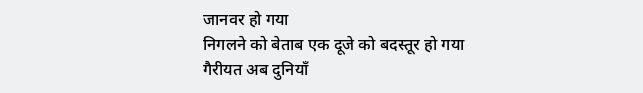जानवर हो गया
निगलने को बेताब एक दूजे को बदस्तूर हो गया
गैरीयत अब दुनियाँ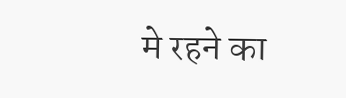मे रहने का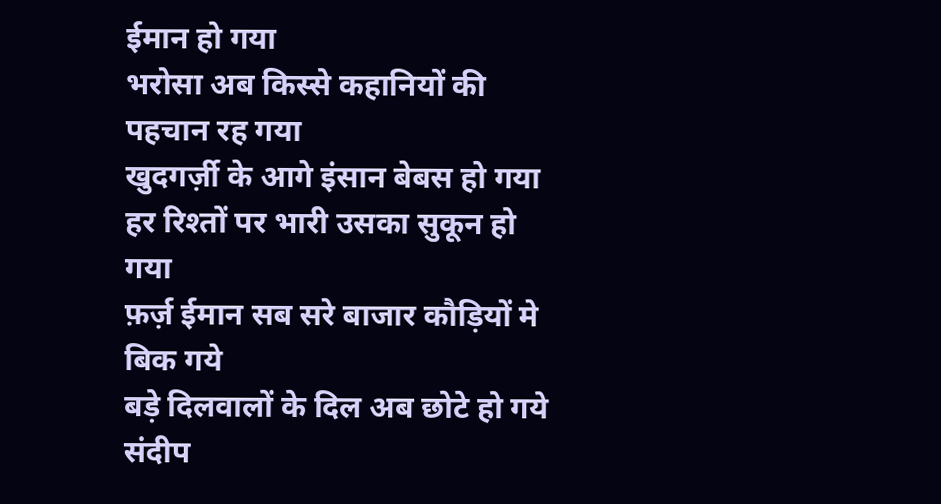ईमान हो गया
भरोसा अब किस्से कहानियों की पहचान रह गया
खुदगर्ज़ी के आगे इंसान बेबस हो गया
हर रिश्तों पर भारी उसका सुकून हो गया
फ़र्ज़ ईमान सब सरे बाजार कौड़ियों मे बिक गये
बड़े दिलवालों के दिल अब छोटे हो गये
संदीप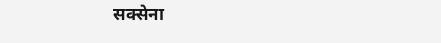सक्सेना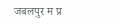जबलपुर म प्र